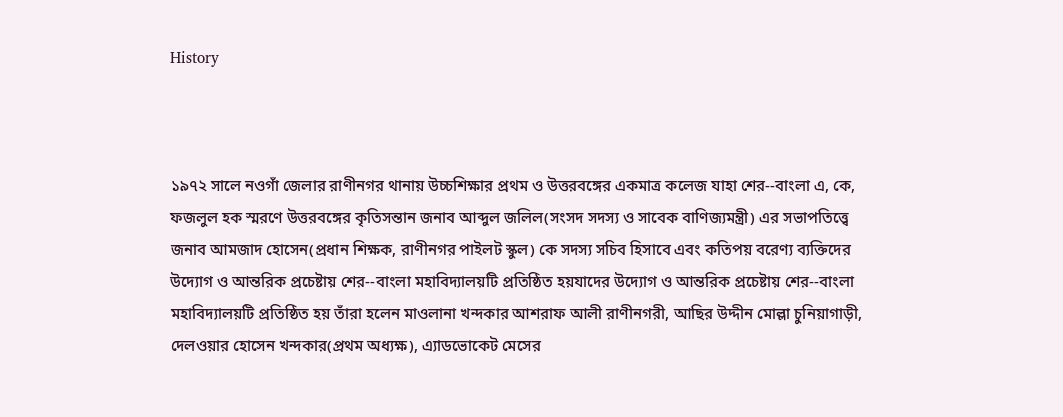History



১৯৭২ সালে নওগাঁ জেলার রাণীনগর থানায় উচ্চশিক্ষার প্রথম ও উত্তরবঙ্গের একমাত্র কলেজ যাহা শের--বাংলা এ, কে, ফজলুল হক স্মরণে উত্তরবঙ্গের কৃতিসন্তান জনাব আব্দুল জলিল(সংসদ সদস্য ও সাবেক বাণিজ্যমন্ত্রী) এর সভাপতিত্ত্বে জনাব আমজাদ হোসেন(প্রধান শিক্ষক, রাণীনগর পাইলট স্কুল) কে সদস্য সচিব হিসাবে এবং কতিপয় বরেণ্য ব্যক্তিদের উদ্যোগ ও আন্তরিক প্রচেষ্টায় শের--বাংলা মহাবিদ্যালয়টি প্রতিষ্ঠিত হয়যাদের উদ্যোগ ও আন্তরিক প্রচেষ্টায় শের--বাংলা মহাবিদ্যালয়টি প্রতিষ্ঠিত হয় তাঁরা হলেন মাওলানা খন্দকার আশরাফ আলী রাণীনগরী, আছির উদ্দীন মোল্লা চুনিয়াগাড়ী, দেলওয়ার হোসেন খন্দকার(প্রথম অধ্যক্ষ), এ্যাডভোকেট মেসের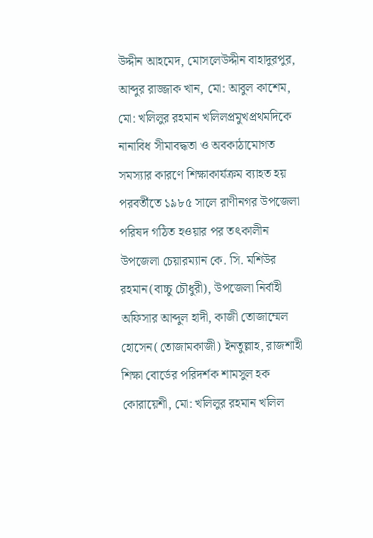উদ্দীন আহমেদ, মোসলেউদ্দীন বাহাদুরপুর, আব্দুর রাজ্জাক খান, মো: আবুল কাশেম, মো: খলিলুর রহমান খলিলপ্রমুখপ্রথমদিকে নানাবিধ সীমাবদ্ধতা ও অবকাঠামোগত সমস্যার কারণে শিক্ষাকার্যক্রম ব্যাহত হয়
পরবর্তীতে ১৯৮৫ সালে রাণীনগর উপজেলা পরিষদ গঠিত হওয়ার পর তৎকালীন উপজেলা চেয়ারম্যান কে. সি. মশিউর রহমান(বাচ্চু চৌধুরী), উপজেলা নির্বাহী অফিসার আব্দুল হাদী, কাজী তোজাম্মেল হোসেন(তোজামকাজী) ইনতুল্লাহ, রাজশাহী শিক্ষা বোর্ডের পরিদর্শক শামসুল হক কোরায়েশী, মো: খলিলুর রহমান খলিল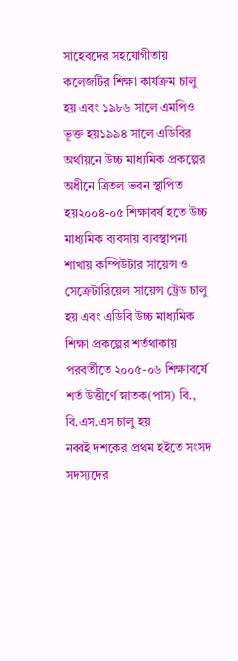সাহেবদের সহযোগীতায় কলেজটির শিক্ষা কার্যক্রম চালু হয় এবং ১৯৮৬ সালে এমপিও ভূক্ত হয়১৯৯৪ সালে এডিবির অর্থায়নে উচ্চ মাধ্যমিক প্রকল্পের অধীনে ত্রিতল ভবন স্থাপিত হয়২০০৪-০৫ শিক্ষাবর্ষ হতে উচ্চ মাধ্যমিক ব্যবসায় ব্যবস্থাপনা শাখায় কম্পিউটার সায়েন্স ও সেক্রেটারিয়েল সায়েন্স ট্রেড চালু হয় এবং এডিবি উচ্চ মাধ্যমিক শিক্ষা প্রকল্পের শর্তথাকায় পরবর্তীতে ২০০৫-০৬ শিক্ষাবর্ষে শর্ত উত্তীর্ণে স্নাতক(পাস) বি., বি.এস.এস চালু হয়
নব্বই দশকের প্রথম হইতে সংসদ সদস্যদের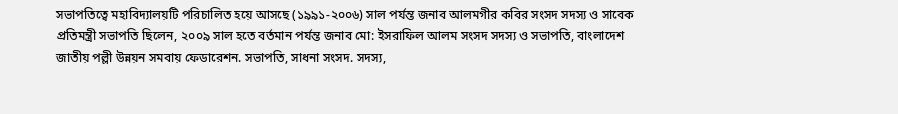সভাপতিত্বে মহাবিদ্যালয়টি পরিচালিত হয়ে আসছে (১৯৯১-২০০৬) সাল পর্যন্ত জনাব আলমগীর কবির সংসদ সদস্য ও সাবেক প্রতিমন্ত্রী সভাপতি ছিলেন, ২০০৯ সাল হতে বর্তমান পর্যন্ত জনাব মো: ইসরাফিল আলম সংসদ সদস্য ও সভাপতি, বাংলাদেশ জাতীয় পল্লী উন্নয়ন সমবায় ফেডারেশন. সভাপতি, সাধনা সংসদ. সদস্য,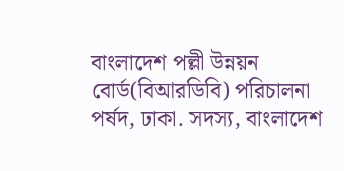বাংলাদেশ পল্লী উন্নয়ন বোর্ড(বিআরডিবি) পরিচালনা পর্ষদ, ঢাকা. সদস্য, বাংলাদেশ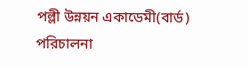পল্লী উন্নয়ন একাডেমী(বার্ড) পরিচালনা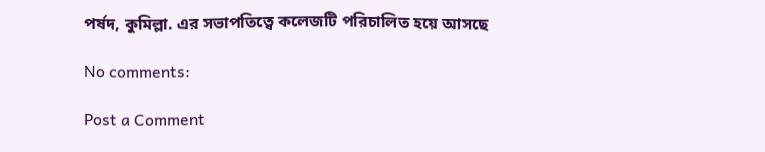পর্ষদ, কুমিল্লা. এর সভাপতিত্বে কলেজটি পরিচালিত হয়ে আসছে

No comments:

Post a Comment